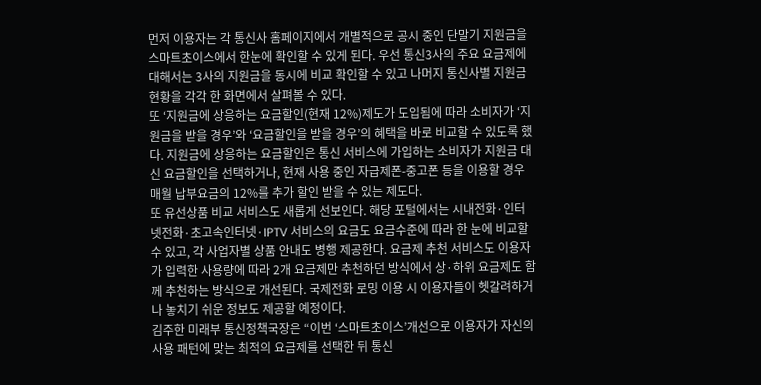먼저 이용자는 각 통신사 홈페이지에서 개별적으로 공시 중인 단말기 지원금을 스마트초이스에서 한눈에 확인할 수 있게 된다. 우선 통신3사의 주요 요금제에 대해서는 3사의 지원금을 동시에 비교 확인할 수 있고 나머지 통신사별 지원금 현황을 각각 한 화면에서 살펴볼 수 있다.
또 ‘지원금에 상응하는 요금할인(현재 12%)제도가 도입됨에 따라 소비자가 ‘지원금을 받을 경우’와 ‘요금할인을 받을 경우’의 혜택을 바로 비교할 수 있도록 했다. 지원금에 상응하는 요금할인은 통신 서비스에 가입하는 소비자가 지원금 대신 요금할인을 선택하거나, 현재 사용 중인 자급제폰-중고폰 등을 이용할 경우 매월 납부요금의 12%를 추가 할인 받을 수 있는 제도다.
또 유선상품 비교 서비스도 새롭게 선보인다. 해당 포털에서는 시내전화·인터넷전화·초고속인터넷·IPTV 서비스의 요금도 요금수준에 따라 한 눈에 비교할 수 있고, 각 사업자별 상품 안내도 병행 제공한다. 요금제 추천 서비스도 이용자가 입력한 사용량에 따라 2개 요금제만 추천하던 방식에서 상·하위 요금제도 함께 추천하는 방식으로 개선된다. 국제전화 로밍 이용 시 이용자들이 헷갈려하거나 놓치기 쉬운 정보도 제공할 예정이다.
김주한 미래부 통신정책국장은 “이번 ‘스마트초이스’개선으로 이용자가 자신의 사용 패턴에 맞는 최적의 요금제를 선택한 뒤 통신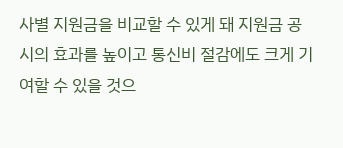사별 지원금을 비교할 수 있게 돼 지원금 공시의 효과를 높이고 통신비 절감에도 크게 기여할 수 있을 것으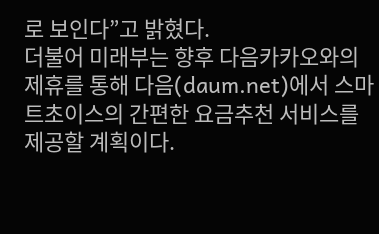로 보인다”고 밝혔다.
더불어 미래부는 향후 다음카카오와의 제휴를 통해 다음(daum.net)에서 스마트초이스의 간편한 요금추천 서비스를 제공할 계획이다.